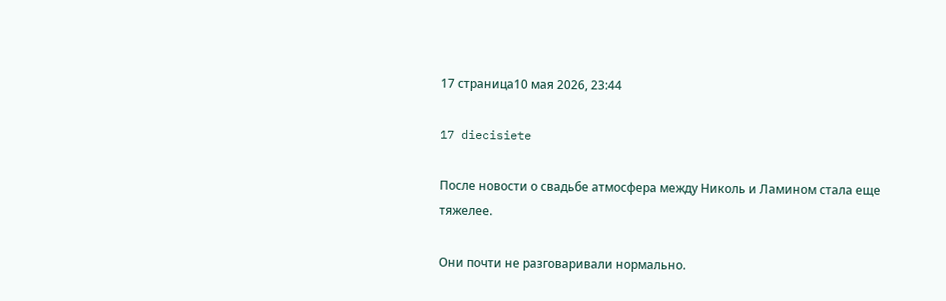17 страница10 мая 2026, 23:44

17 diecisiete

После новости о свадьбе атмосфера между Николь и Ламином стала еще тяжелее.

Они почти не разговаривали нормально.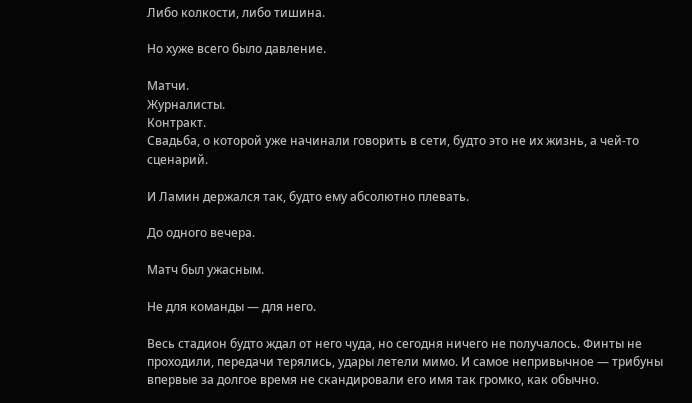Либо колкости, либо тишина.

Но хуже всего было давление.

Матчи.
Журналисты.
Контракт.
Свадьба, о которой уже начинали говорить в сети, будто это не их жизнь, а чей-то сценарий.

И Ламин держался так, будто ему абсолютно плевать.

До одного вечера.

Матч был ужасным.

Не для команды — для него.

Весь стадион будто ждал от него чуда, но сегодня ничего не получалось. Финты не проходили, передачи терялись, удары летели мимо. И самое непривычное — трибуны впервые за долгое время не скандировали его имя так громко, как обычно.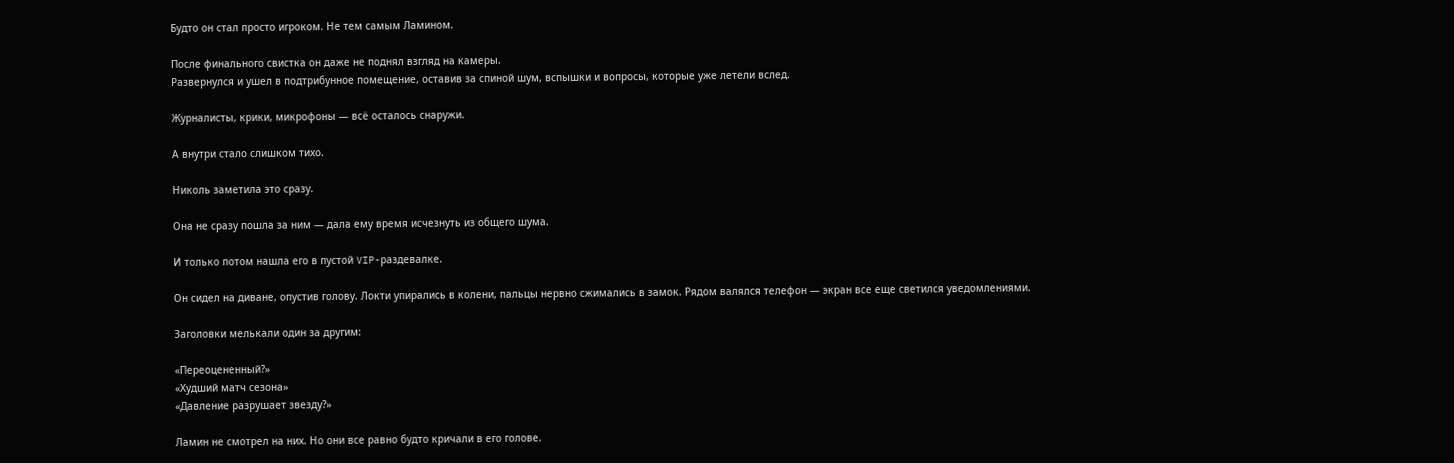Будто он стал просто игроком. Не тем самым Ламином.

После финального свистка он даже не поднял взгляд на камеры.
Развернулся и ушел в подтрибунное помещение, оставив за спиной шум, вспышки и вопросы, которые уже летели вслед.

Журналисты, крики, микрофоны — всё осталось снаружи.

А внутри стало слишком тихо.

Николь заметила это сразу.

Она не сразу пошла за ним — дала ему время исчезнуть из общего шума.

И только потом нашла его в пустой VIP-раздевалке.

Он сидел на диване, опустив голову. Локти упирались в колени, пальцы нервно сжимались в замок. Рядом валялся телефон — экран все еще светился уведомлениями.

Заголовки мелькали один за другим:

«Переоцененный?»
«Худший матч сезона»
«Давление разрушает звезду?»

Ламин не смотрел на них. Но они все равно будто кричали в его голове.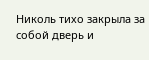Николь тихо закрыла за собой дверь и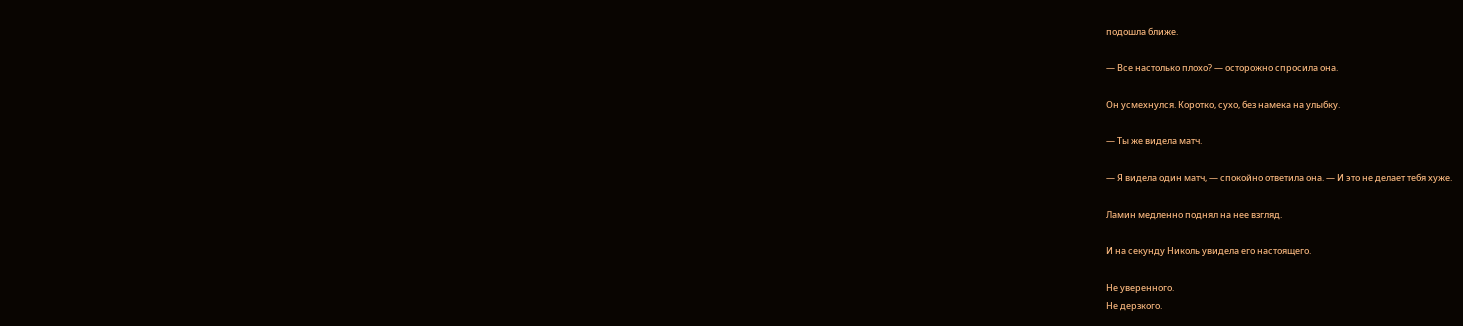подошла ближе.

— Все настолько плохо? — осторожно спросила она.

Он усмехнулся. Коротко, сухо, без намека на улыбку.

— Ты же видела матч.

— Я видела один матч, — спокойно ответила она. — И это не делает тебя хуже.

Ламин медленно поднял на нее взгляд.

И на секунду Николь увидела его настоящего.

Не уверенного.
Не дерзкого.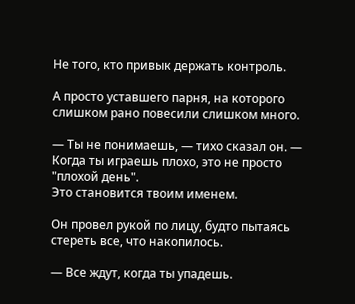Не того, кто привык держать контроль.

А просто уставшего парня, на которого слишком рано повесили слишком много.

— Ты не понимаешь, — тихо сказал он. — Когда ты играешь плохо, это не просто "плохой день".
Это становится твоим именем.

Он провел рукой по лицу, будто пытаясь стереть все, что накопилось.

— Все ждут, когда ты упадешь.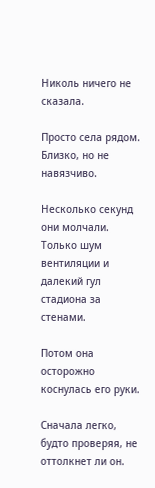Николь ничего не сказала.

Просто села рядом. Близко, но не навязчиво.

Несколько секунд они молчали. Только шум вентиляции и далекий гул стадиона за стенами.

Потом она осторожно коснулась его руки.

Сначала легко, будто проверяя, не оттолкнет ли он.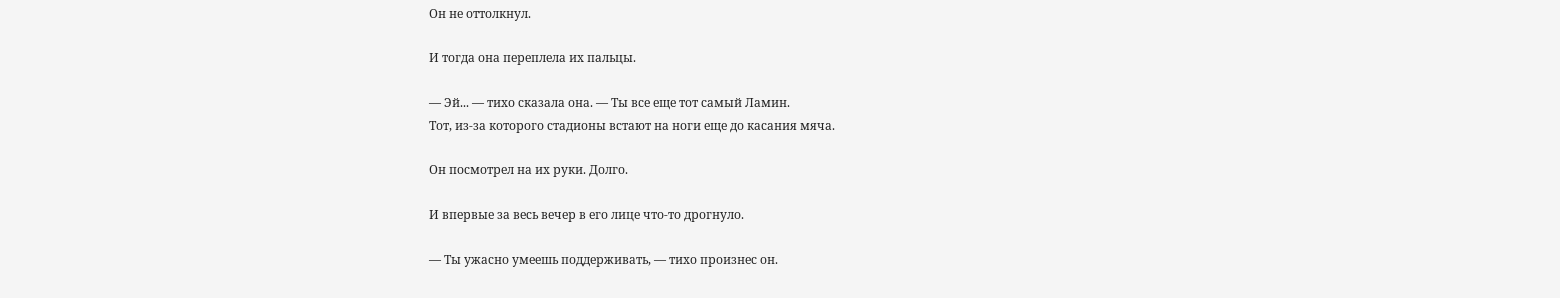Он не оттолкнул.

И тогда она переплела их пальцы.

— Эй... — тихо сказала она. — Ты все еще тот самый Ламин.
Тот, из-за которого стадионы встают на ноги еще до касания мяча.

Он посмотрел на их руки. Долго.

И впервые за весь вечер в его лице что-то дрогнуло.

— Ты ужасно умеешь поддерживать, — тихо произнес он.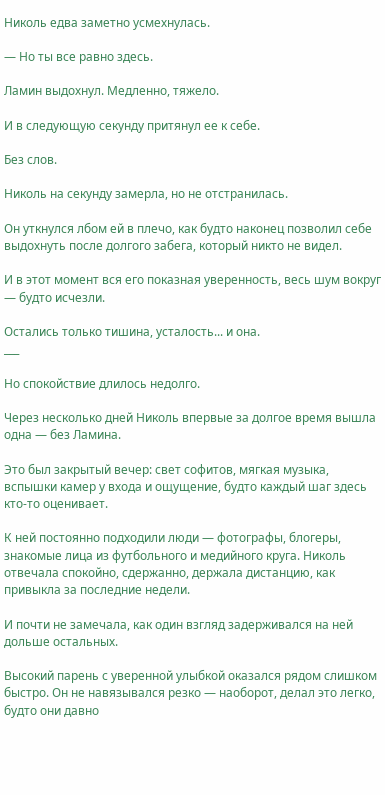Николь едва заметно усмехнулась.

— Но ты все равно здесь.

Ламин выдохнул. Медленно, тяжело.

И в следующую секунду притянул ее к себе.

Без слов.

Николь на секунду замерла, но не отстранилась.

Он уткнулся лбом ей в плечо, как будто наконец позволил себе выдохнуть после долгого забега, который никто не видел.

И в этот момент вся его показная уверенность, весь шум вокруг — будто исчезли.

Остались только тишина, усталость... и она.
___

Но спокойствие длилось недолго.

Через несколько дней Николь впервые за долгое время вышла одна — без Ламина.

Это был закрытый вечер: свет софитов, мягкая музыка, вспышки камер у входа и ощущение, будто каждый шаг здесь кто-то оценивает.

К ней постоянно подходили люди — фотографы, блогеры, знакомые лица из футбольного и медийного круга. Николь отвечала спокойно, сдержанно, держала дистанцию, как привыкла за последние недели.

И почти не замечала, как один взгляд задерживался на ней дольше остальных.

Высокий парень с уверенной улыбкой оказался рядом слишком быстро. Он не навязывался резко — наоборот, делал это легко, будто они давно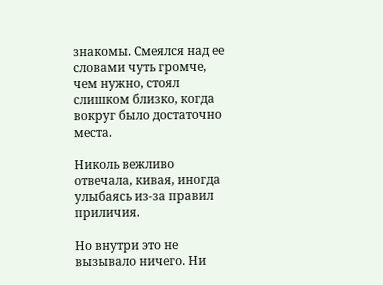знакомы. Смеялся над ее словами чуть громче, чем нужно, стоял слишком близко, когда вокруг было достаточно места.

Николь вежливо отвечала, кивая, иногда улыбаясь из-за правил приличия.

Но внутри это не вызывало ничего. Ни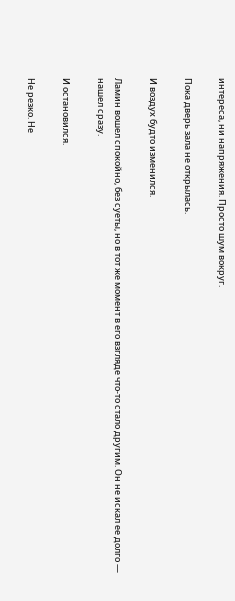интереса, ни напряжения. Просто шум вокруг.

Пока дверь зала не открылась.

И воздух будто изменился.

Ламин вошел спокойно, без суеты, но в тот же момент в его взгляде что-то стало другим. Он не искал ее долго — нашел сразу.

И остановился.

Не резко. Не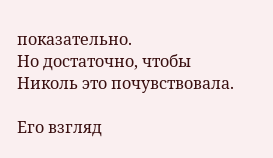показательно.
Но достаточно, чтобы Николь это почувствовала.

Его взгляд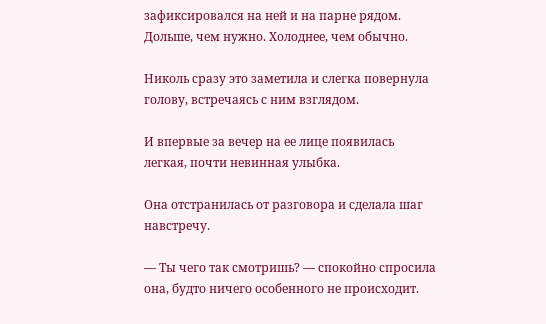зафиксировался на ней и на парне рядом. Дольше, чем нужно. Холоднее, чем обычно.

Николь сразу это заметила и слегка повернула голову, встречаясь с ним взглядом.

И впервые за вечер на ее лице появилась легкая, почти невинная улыбка.

Она отстранилась от разговора и сделала шаг навстречу.

— Ты чего так смотришь? — спокойно спросила она, будто ничего особенного не происходит.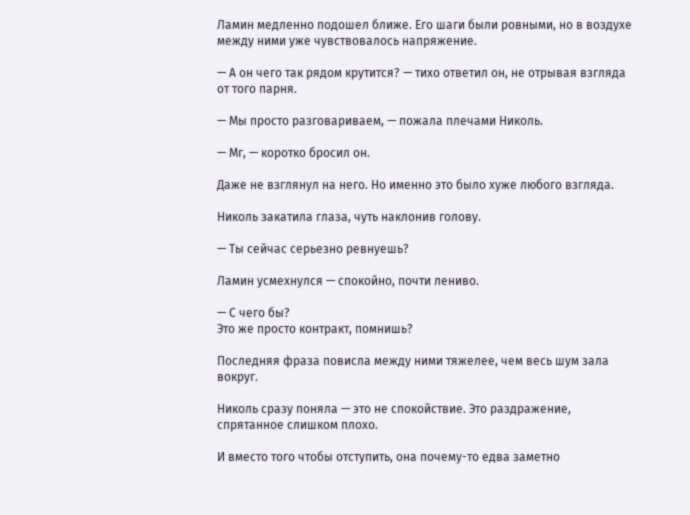Ламин медленно подошел ближе. Его шаги были ровными, но в воздухе между ними уже чувствовалось напряжение.

— А он чего так рядом крутится? — тихо ответил он, не отрывая взгляда от того парня.

— Мы просто разговариваем, — пожала плечами Николь.

— Мг, — коротко бросил он.

Даже не взглянул на него. Но именно это было хуже любого взгляда.

Николь закатила глаза, чуть наклонив голову.

— Ты сейчас серьезно ревнуешь?

Ламин усмехнулся — спокойно, почти лениво.

— С чего бы?
Это же просто контракт, помнишь?

Последняя фраза повисла между ними тяжелее, чем весь шум зала вокруг.

Николь сразу поняла — это не спокойствие. Это раздражение, спрятанное слишком плохо.

И вместо того чтобы отступить, она почему-то едва заметно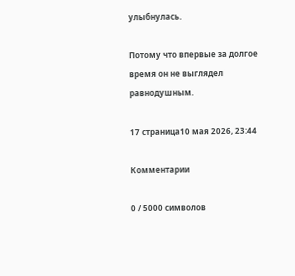улыбнулась.

Потому что впервые за долгое время он не выглядел равнодушным.

17 страница10 мая 2026, 23:44

Комментарии

0 / 5000 символов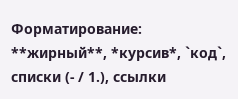Форматирование: **жирный**, *курсив*, `код`, списки (- / 1.), ссылки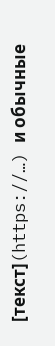[текст](https://…) и обычные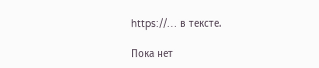https://… в тексте.

Пока нет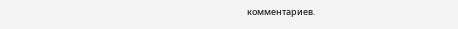комментариев.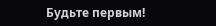Будьте первым!